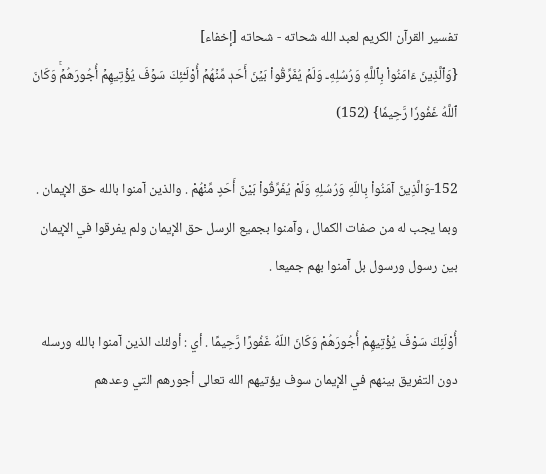تفسير القرآن الكريم لعبد الله شحاته - شحاته [إخفاء]
{وَٱلَّذِينَ ءَامَنُواْ بِٱللَّهِ وَرُسُلِهِۦ وَلَمۡ يُفَرِّقُواْ بَيۡنَ أَحَدٖ مِّنۡهُمۡ أُوْلَـٰٓئِكَ سَوۡفَ يُؤۡتِيهِمۡ أُجُورَهُمۡۚ وَكَانَ ٱللَّهُ غَفُورٗا رَّحِيمٗا} (152)

152-وَالَّذِينَ آمَنُواْ بِاللّهِ وَرُسُلِهِ وَلَمْ يُفَرِّقُواْ بَيْنَ أَحَدٍ مِّنْهُمْ . والذين آمنوا بالله حق الإيمان . وبما يجب له من صفات الكمال ، وآمنوا بجميع الرسل حق الإيمان ولم يفرقوا في الإيمان بين رسول ورسول بل آمنوا بهم جميعا .

أُوْلَئِكَ سَوْفَ يُؤْتِيهِمْ أُجُورَهُمْ وَكَانَ اللّهُ غَفُورًا رَّحِيمًا . أي : أولئك الذين آمنوا بالله ورسله دون التفريق بينهم في الإيمان سوف يؤتيهم الله تعالى أجورهم التي وعدهم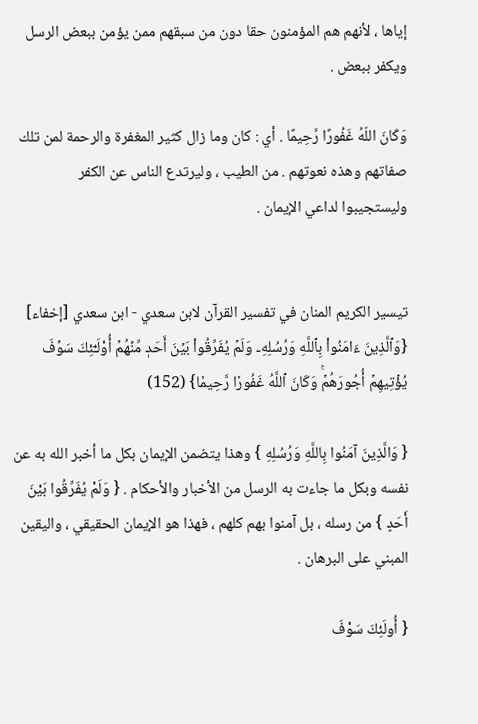إياها ، لأنهم هم المؤمنون حقا دون من سبقهم ممن يؤمن ببعض الرسل ويكفر ببعض .

وَكَانَ اللّهُ غَفُورًا رَّحِيمًا . أي : كان وما زال كثير المغفرة والرحمة لمن تلك صفاتهم وهذه نعوتهم . من الطيب ، وليرتدع الناس عن الكفر وليستجيبوا لداعي الإيمان .


تيسير الكريم المنان في تفسير القرآن لابن سعدي - ابن سعدي [إخفاء]
{وَٱلَّذِينَ ءَامَنُواْ بِٱللَّهِ وَرُسُلِهِۦ وَلَمۡ يُفَرِّقُواْ بَيۡنَ أَحَدٖ مِّنۡهُمۡ أُوْلَـٰٓئِكَ سَوۡفَ يُؤۡتِيهِمۡ أُجُورَهُمۡۚ وَكَانَ ٱللَّهُ غَفُورٗا رَّحِيمٗا} (152)

{ وَالَّذِينَ آمَنُوا بِاللَّهِ وَرُسُلِهِ } وهذا يتضمن الإيمان بكل ما أخبر الله به عن نفسه وبكل ما جاءت به الرسل من الأخبار والأحكام . { وَلَمْ يُفَرِّقُوا بَيْنَ أَحَدٍ } من رسله ، بل آمنوا بهم كلهم ، فهذا هو الإيمان الحقيقي ، واليقين المبني على البرهان .

{ أُولَئِكَ سَوْفَ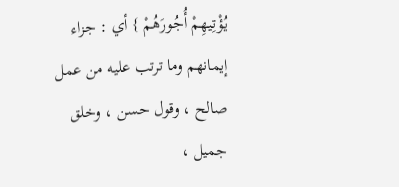يُؤْتِيهِمْ أُجُورَهُمْ } أي : جزاء إيمانهم وما ترتب عليه من عمل صالح ، وقول حسن ، وخلق جميل ،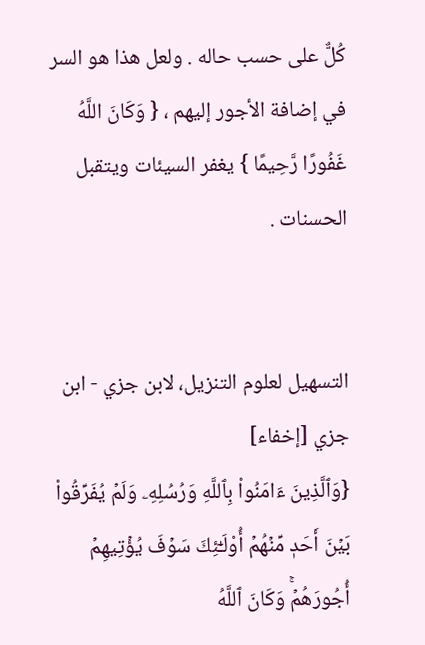كُلٌّ على حسب حاله . ولعل هذا هو السر في إضافة الأجور إليهم ، { وَكَانَ اللَّهُ غَفُورًا رَّحِيمًا } يغفر السيئات ويتقبل الحسنات .


التسهيل لعلوم التنزيل، لابن جزي - ابن جزي [إخفاء]
{وَٱلَّذِينَ ءَامَنُواْ بِٱللَّهِ وَرُسُلِهِۦ وَلَمۡ يُفَرِّقُواْ بَيۡنَ أَحَدٖ مِّنۡهُمۡ أُوْلَـٰٓئِكَ سَوۡفَ يُؤۡتِيهِمۡ أُجُورَهُمۡۚ وَكَانَ ٱللَّهُ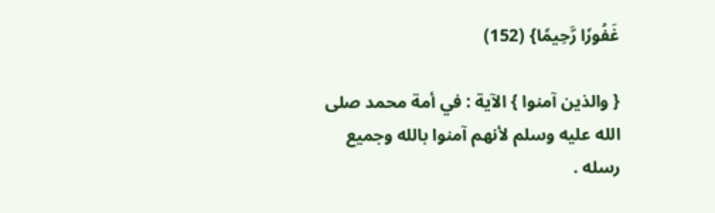غَفُورٗا رَّحِيمٗا} (152)

{ والذين آمنوا } الآية : في أمة محمد صلى الله عليه وسلم لأنهم آمنوا بالله وجميع رسله .